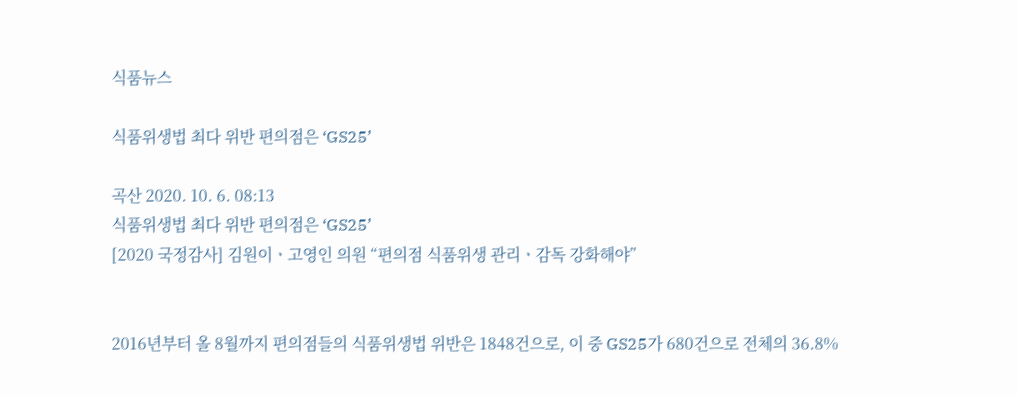식품뉴스

식품위생법 최다 위반 편의점은 ‘GS25’

곡산 2020. 10. 6. 08:13
식품위생법 최다 위반 편의점은 ‘GS25’
[2020 국정감사] 김원이ㆍ고영인 의원 “편의점 식품위생 관리ㆍ감독 강화해야”


2016년부터 올 8월까지 편의점들의 식품위생법 위반은 1848건으로, 이 중 GS25가 680건으로 전체의 36.8%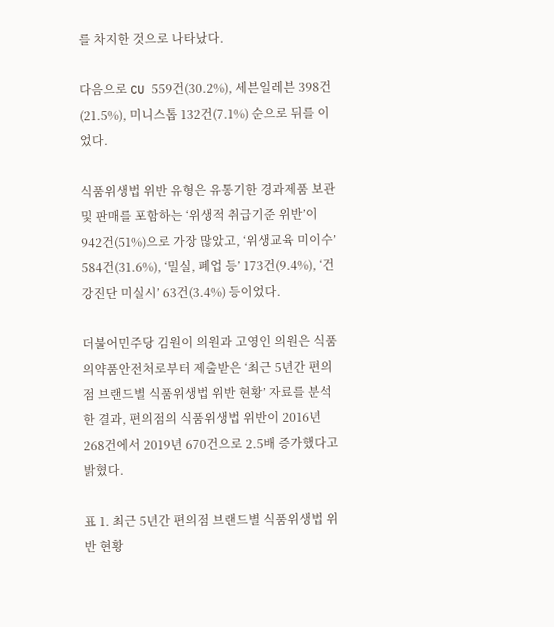를 차지한 것으로 나타났다.

다음으로 CU 559건(30.2%), 세븐일레븐 398건(21.5%), 미니스톱 132건(7.1%) 순으로 뒤를 이었다.

식품위생법 위반 유형은 유통기한 경과제품 보관 및 판매를 포함하는 ‘위생적 취급기준 위반’이 942건(51%)으로 가장 많았고, ‘위생교육 미이수’ 584건(31.6%), ‘밀실, 폐업 등’ 173건(9.4%), ‘건강진단 미실시’ 63건(3.4%) 등이었다.

더불어민주당 김원이 의원과 고영인 의원은 식품의약품안전처로부터 제출받은 ‘최근 5년간 편의점 브랜드별 식품위생법 위반 현황’ 자료를 분석한 결과, 편의점의 식품위생법 위반이 2016년 268건에서 2019년 670건으로 2.5배 증가했다고 밝혔다.

표 1. 최근 5년간 편의점 브랜드별 식품위생법 위반 현황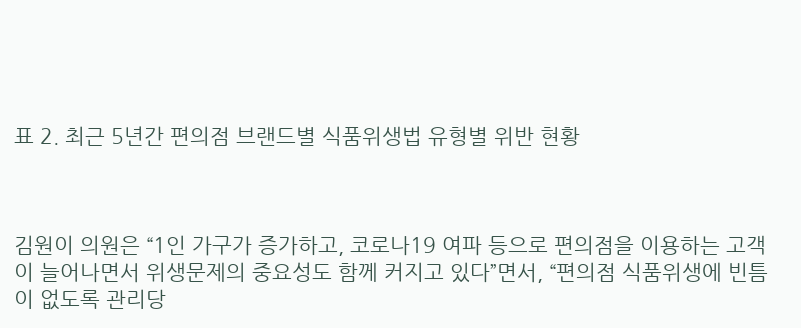표 2. 최근 5년간 편의점 브랜드별 식품위생법 유형별 위반 현황



김원이 의원은 “1인 가구가 증가하고, 코로나19 여파 등으로 편의점을 이용하는 고객이 늘어나면서 위생문제의 중요성도 함께 커지고 있다”면서, “편의점 식품위생에 빈틈이 없도록 관리당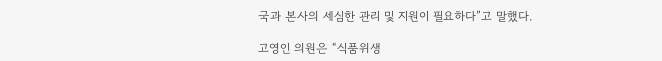국과 본사의 세심한 관리 및 지원이 필요하다”고 말했다.

고영인 의원은 “식품위생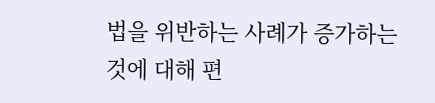법을 위반하는 사례가 증가하는 것에 대해 편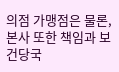의점 가맹점은 물론, 본사 또한 책임과 보건당국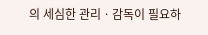의 세심한 관리ㆍ감독이 필요하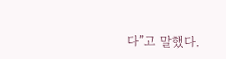다”고 말했다.